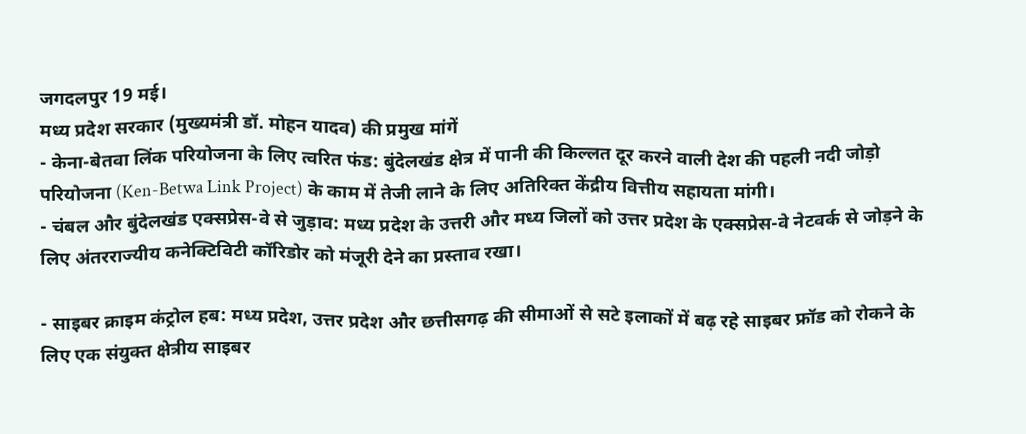जगदलपुर 19 मई।
मध्य प्रदेश सरकार (मुख्यमंत्री डॉ. मोहन यादव) की प्रमुख मांगें
- केना-बेतवा लिंक परियोजना के लिए त्वरित फंड: बुंदेलखंड क्षेत्र में पानी की किल्लत दूर करने वाली देश की पहली नदी जोड़ो परियोजना (Ken-Betwa Link Project) के काम में तेजी लाने के लिए अतिरिक्त केंद्रीय वित्तीय सहायता मांगी।
- चंबल और बुंदेलखंड एक्सप्रेस-वे से जुड़ाव: मध्य प्रदेश के उत्तरी और मध्य जिलों को उत्तर प्रदेश के एक्सप्रेस-वे नेटवर्क से जोड़ने के लिए अंतरराज्यीय कनेक्टिविटी कॉरिडोर को मंजूरी देने का प्रस्ताव रखा।

- साइबर क्राइम कंट्रोल हब: मध्य प्रदेश, उत्तर प्रदेश और छत्तीसगढ़ की सीमाओं से सटे इलाकों में बढ़ रहे साइबर फ्रॉड को रोकने के लिए एक संयुक्त क्षेत्रीय साइबर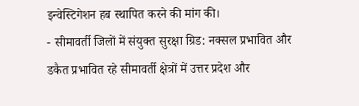इन्वेस्टिगेशन हब स्थापित करने की मांग की।
- सीमावर्ती जिलों में संयुक्त सुरक्षा ग्रिड: नक्सल प्रभावित और डकैत प्रभावित रहे सीमावर्ती क्षेत्रों में उत्तर प्रदेश और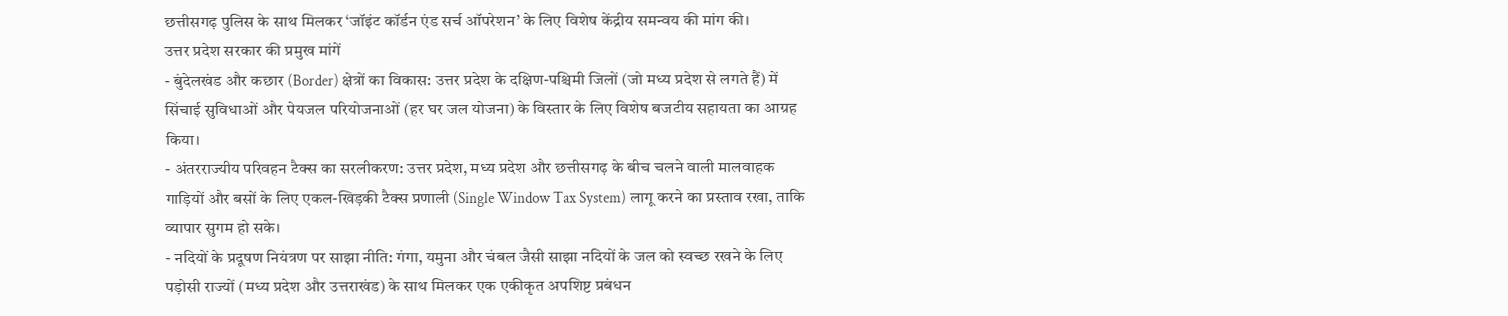छत्तीसगढ़ पुलिस के साथ मिलकर ‘जॉइंट कॉर्डन एंड सर्च ऑपरेशन’ के लिए विशेष केंद्रीय समन्वय की मांग की।
उत्तर प्रदेश सरकार की प्रमुख मांगें
- बुंदेलखंड और कछार (Border) क्षेत्रों का विकास: उत्तर प्रदेश के दक्षिण-पश्चिमी जिलों (जो मध्य प्रदेश से लगते हैं) में सिंचाई सुविधाओं और पेयजल परियोजनाओं (हर घर जल योजना) के विस्तार के लिए विशेष बजटीय सहायता का आग्रह किया।
- अंतरराज्यीय परिवहन टैक्स का सरलीकरण: उत्तर प्रदेश, मध्य प्रदेश और छत्तीसगढ़ के बीच चलने वाली मालवाहक गाड़ियों और बसों के लिए एकल-खिड़की टैक्स प्रणाली (Single Window Tax System) लागू करने का प्रस्ताव रखा, ताकि व्यापार सुगम हो सके।
- नदियों के प्रदूषण नियंत्रण पर साझा नीति: गंगा, यमुना और चंबल जैसी साझा नदियों के जल को स्वच्छ रखने के लिए पड़ोसी राज्यों (मध्य प्रदेश और उत्तराखंड) के साथ मिलकर एक एकीकृत अपशिष्ट प्रबंधन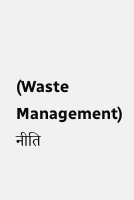(Waste Management) नीति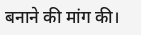बनाने की मांग की।